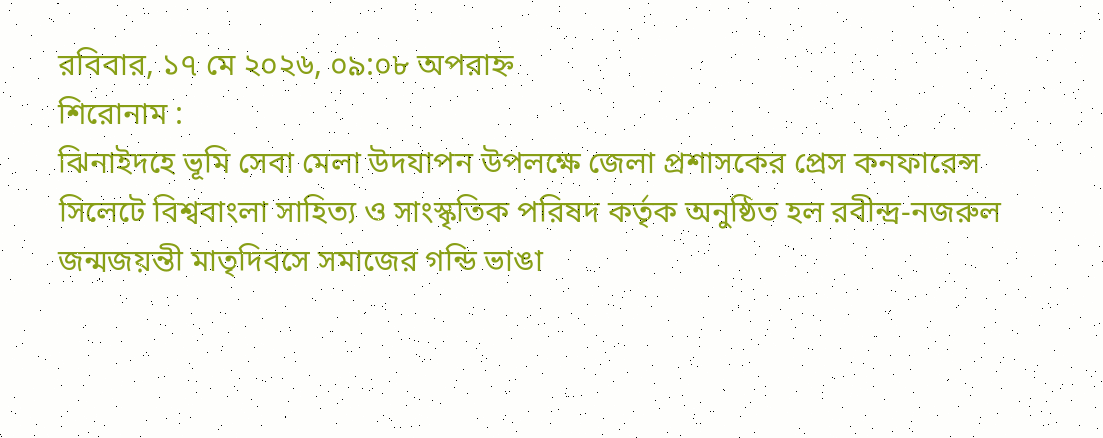রবিবার, ১৭ মে ২০২৬, ০৯:০৮ অপরাহ্ন
শিরোনাম :
ঝিনাইদহে ভূমি সেবা মেলা উদযাপন উপলক্ষে জেলা প্রশাসকের প্রেস কনফারেন্স সিলেটে বিশ্ববাংলা সাহিত্য ও সাংস্কৃতিক পরিষদ কর্তৃক অনুষ্ঠিত হল রবীন্দ্র-নজরুল জন্মজয়ন্তী মাতৃদিবসে সমাজের গন্ডি ভাঙা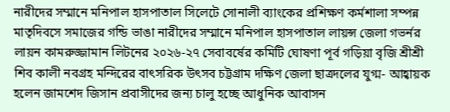নারীদের সম্মানে মনিপাল হাসপাতাল সিলেটে সোনালী ব্যাংকের প্রশিক্ষণ কর্মশালা সম্পন্ন মাতৃদিবসে সমাজের গন্ডি ভাঙা নারীদের সম্মানে মনিপাল হাসপাতাল লায়ন্স জেলা গভর্নর লায়ন কামরুজ্জামান লিটনের ২০২৬-২৭ সেবাবর্ষের কমিটি ঘোষণা পূর্ব গড়িয়া বৃজি শ্রীশ্রী শিব কালী নবগ্রহ মন্দিরের বাৎসরিক উৎসব চট্টগ্রাম দক্ষিণ জেলা ছাত্রদলের যুগ্ম- আহ্বায়ক হলেন জামশেদ জিসান প্রবাসীদের জন্য চালু হচ্ছে আধুনিক আবাসন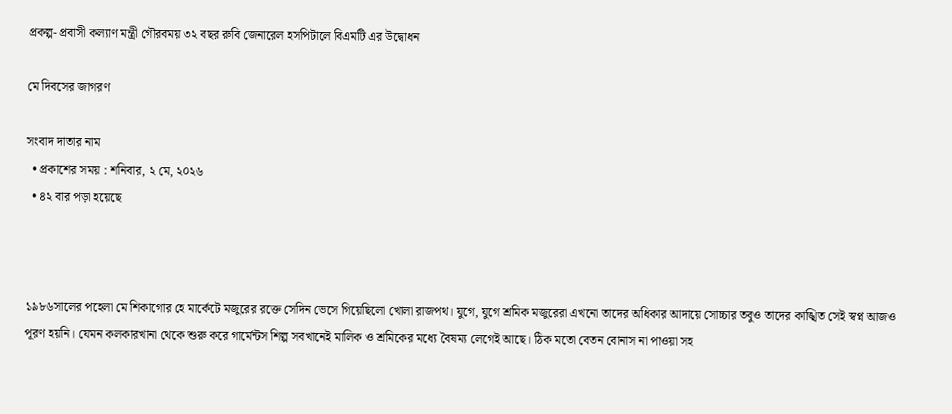প্রকল্প- প্রবাসী কল্যাণ মন্ত্রী গৌরবময় ৩২ বছর রুবি জেনারেল হসপিটালে বিএমটি এর উদ্বোধন

মে দিবসের জাগরণ

সংবাদ দাতার নাম
  • প্রকাশের সময় : শনিবার, ২ মে, ২০২৬
  • ৪২ বার পড়া হয়েছে



১৯৮৬সালের পহেলা মে শিকাগোর হে মার্কেটে মজুরের রক্তে সেদিন ভেসে গিয়েছিলো খোলা রাজপথ। যুগে, যুগে শ্রমিক মজুরেরা এখনো তাদের অধিকার আদায়ে সোচ্চার তবুও তাদের কাঙ্খিত সেই স্বপ্ন আজও পূরণ হয়নি। যেমন কলকারখানা থেকে শুরু করে গার্মেন্টস শিল্প সবখানেই মালিক ও শ্রমিকের মধ্যে বৈষম্য লেগেই আছে। ঠিক মতো বেতন বোনাস না পাওয়া সহ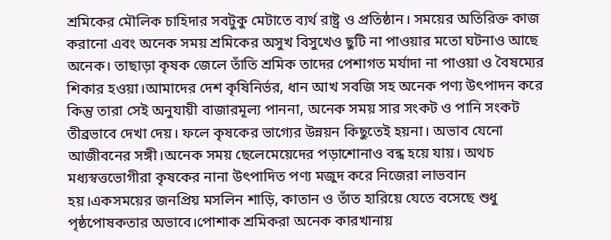শ্রমিকের মৌলিক চাহিদার সবটুকু মেটাতে ব্যর্থ রাষ্ট্র ও প্রতিষ্ঠান। সময়ের অতিরিক্ত কাজ করানো এবং অনেক সময় শ্রমিকের অসুখ বিসুখেও ছুটি না পাওয়ার মতো ঘটনাও আছে অনেক। তাছাড়া কৃষক জেলে তাঁতি শ্রমিক তাদের পেশাগত মর্যাদা না পাওয়া ও বৈষম্যের শিকার হওয়া।আমাদের দেশ কৃষিনির্ভর, ধান আখ সবজি সহ অনেক পণ্য উৎপাদন করে কিন্তু তারা সেই অনুযায়ী বাজারমূল্য পাননা, অনেক সময় সার সংকট ও পানি সংকট তীব্রভাবে দেখা দেয়। ফলে কৃষকের ভাগ্যের উন্নয়ন কিছুতেই হয়না। অভাব যেনো আজীবনের সঙ্গী।অনেক সময় ছেলেমেয়েদের পড়াশোনাও বন্ধ হয়ে যায়। অথচ মধ্যস্বত্তভোগীরা কৃষকের নানা উৎপাদিত পণ্য মজুদ করে নিজেরা লাভবান হয়।একসময়ের জনপ্রিয় মসলিন শাড়ি, কাতান ও তাঁত হারিয়ে যেতে বসেছে শুধু পৃষ্ঠপোষকতার অভাবে।পোশাক শ্রমিকরা অনেক কারখানায়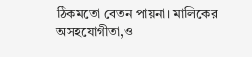ঠিকমতো বেতন পায়না। মালিকের অসহযোগীতা,ও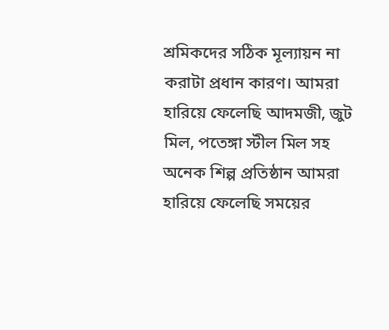শ্রমিকদের সঠিক মূল্যায়ন না করাটা প্রধান কারণ। আমরা হারিয়ে ফেলেছি আদমজী, জুট মিল, পতেঙ্গা স্টীল মিল সহ অনেক শিল্প প্রতিষ্ঠান আমরা হারিয়ে ফেলেছি সময়ের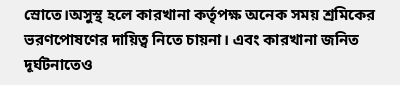স্রোতে।অসুস্থ হলে কারখানা কর্তৃপক্ষ অনেক সময় শ্রমিকের ভরণপোষণের দায়িত্ব নিতে চায়না। এবং কারখানা জনিত দূর্ঘটনাতেও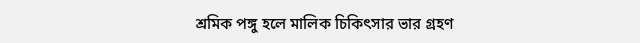শ্রমিক পঙ্গু হলে মালিক চিকিৎসার ভার গ্রহণ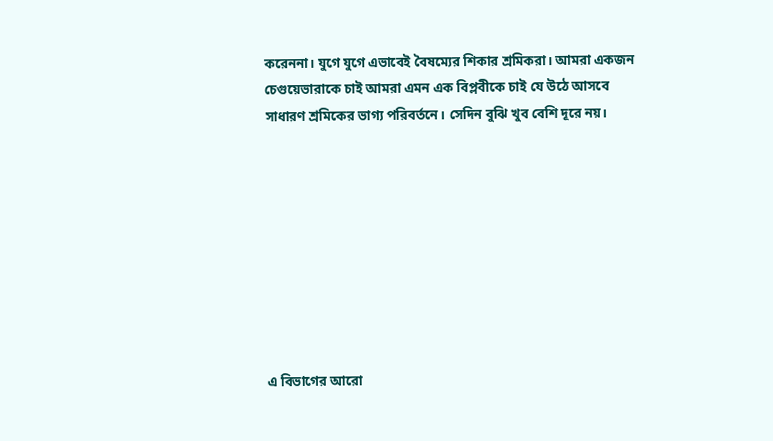করেননা। যুগে যুগে এভাবেই বৈষম্যের শিকার শ্রমিকরা। আমরা একজন চেগুয়েভারাকে চাই আমরা এমন এক বিপ্লবীকে চাই যে উঠে আসবে সাধারণ শ্রমিকের ভাগ্য পরিবর্তনে। সেদিন বুঝি খুব বেশি দূরে নয়।









এ বিভাগের আরো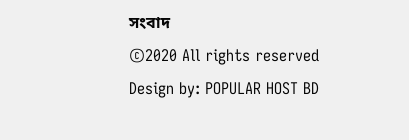সংবাদ
©2020 All rights reserved
Design by: POPULAR HOST BD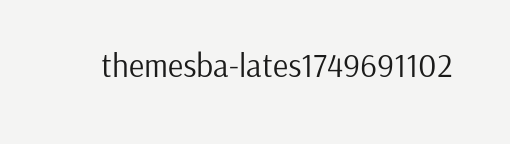themesba-lates1749691102